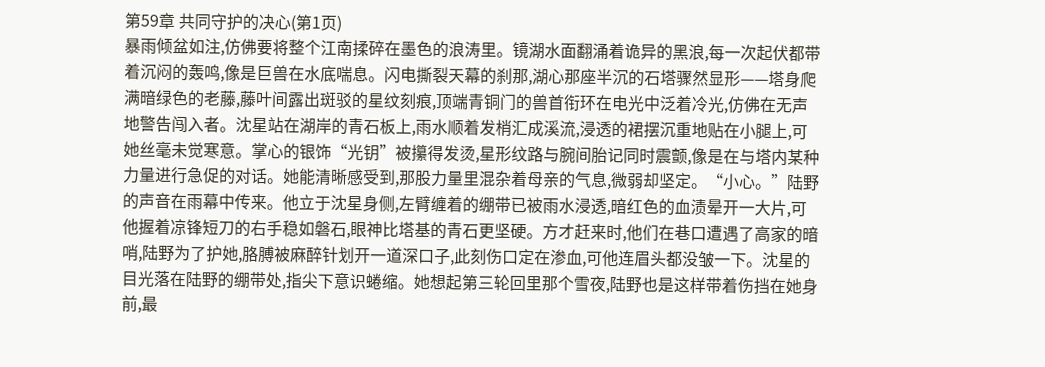第59章 共同守护的决心(第1页)
暴雨倾盆如注,仿佛要将整个江南揉碎在墨色的浪涛里。镜湖水面翻涌着诡异的黑浪,每一次起伏都带着沉闷的轰鸣,像是巨兽在水底喘息。闪电撕裂天幕的刹那,湖心那座半沉的石塔骤然显形——塔身爬满暗绿色的老藤,藤叶间露出斑驳的星纹刻痕,顶端青铜门的兽首衔环在电光中泛着冷光,仿佛在无声地警告闯入者。沈星站在湖岸的青石板上,雨水顺着发梢汇成溪流,浸透的裙摆沉重地贴在小腿上,可她丝毫未觉寒意。掌心的银饰“光钥”被攥得发烫,星形纹路与腕间胎记同时震颤,像是在与塔内某种力量进行急促的对话。她能清晰感受到,那股力量里混杂着母亲的气息,微弱却坚定。“小心。”陆野的声音在雨幕中传来。他立于沈星身侧,左臂缠着的绷带已被雨水浸透,暗红色的血渍晕开一大片,可他握着凉锋短刀的右手稳如磐石,眼神比塔基的青石更坚硬。方才赶来时,他们在巷口遭遇了高家的暗哨,陆野为了护她,胳膊被麻醉针划开一道深口子,此刻伤口定在渗血,可他连眉头都没皱一下。沈星的目光落在陆野的绷带处,指尖下意识蜷缩。她想起第三轮回里那个雪夜,陆野也是这样带着伤挡在她身前,最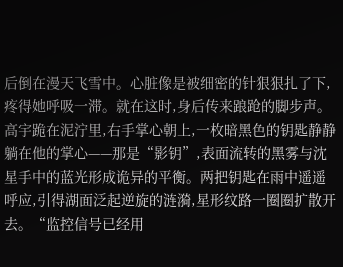后倒在漫天飞雪中。心脏像是被细密的针狠狠扎了下,疼得她呼吸一滞。就在这时,身后传来踉跄的脚步声。高宇跪在泥泞里,右手掌心朝上,一枚暗黑色的钥匙静静躺在他的掌心——那是“影钥”,表面流转的黑雾与沈星手中的蓝光形成诡异的平衡。两把钥匙在雨中遥遥呼应,引得湖面泛起逆旋的涟漪,星形纹路一圈圈扩散开去。“监控信号已经用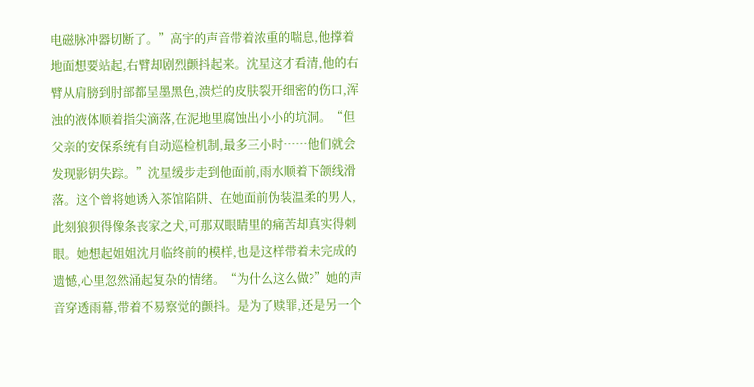电磁脉冲器切断了。”高宇的声音带着浓重的喘息,他撑着地面想要站起,右臂却剧烈颤抖起来。沈星这才看清,他的右臂从肩膀到肘部都呈墨黑色,溃烂的皮肤裂开细密的伤口,浑浊的液体顺着指尖滴落,在泥地里腐蚀出小小的坑洞。“但父亲的安保系统有自动巡检机制,最多三小时……他们就会发现影钥失踪。”沈星缓步走到他面前,雨水顺着下颌线滑落。这个曾将她诱入茶馆陷阱、在她面前伪装温柔的男人,此刻狼狈得像条丧家之犬,可那双眼睛里的痛苦却真实得刺眼。她想起姐姐沈月临终前的模样,也是这样带着未完成的遗憾,心里忽然涌起复杂的情绪。“为什么这么做?”她的声音穿透雨幕,带着不易察觉的颤抖。是为了赎罪,还是另一个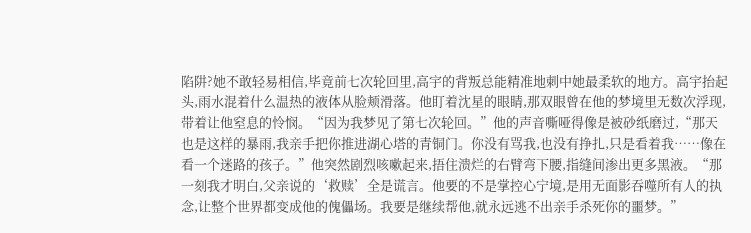陷阱?她不敢轻易相信,毕竟前七次轮回里,高宇的背叛总能精准地刺中她最柔软的地方。高宇抬起头,雨水混着什么温热的液体从脸颊滑落。他盯着沈星的眼睛,那双眼曾在他的梦境里无数次浮现,带着让他窒息的怜悯。“因为我梦见了第七次轮回。”他的声音嘶哑得像是被砂纸磨过,“那天也是这样的暴雨,我亲手把你推进湖心塔的青铜门。你没有骂我,也没有挣扎,只是看着我……像在看一个迷路的孩子。”他突然剧烈咳嗽起来,捂住溃烂的右臂弯下腰,指缝间渗出更多黑液。“那一刻我才明白,父亲说的‘救赎’全是谎言。他要的不是掌控心宁境,是用无面影吞噬所有人的执念,让整个世界都变成他的傀儡场。我要是继续帮他,就永远逃不出亲手杀死你的噩梦。”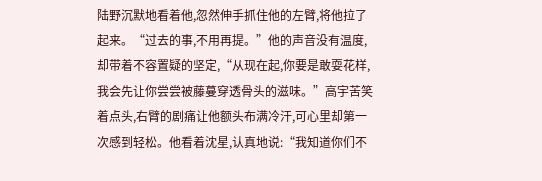陆野沉默地看着他,忽然伸手抓住他的左臂,将他拉了起来。“过去的事,不用再提。”他的声音没有温度,却带着不容置疑的坚定,“从现在起,你要是敢耍花样,我会先让你尝尝被藤蔓穿透骨头的滋味。”高宇苦笑着点头,右臂的剧痛让他额头布满冷汗,可心里却第一次感到轻松。他看着沈星,认真地说:“我知道你们不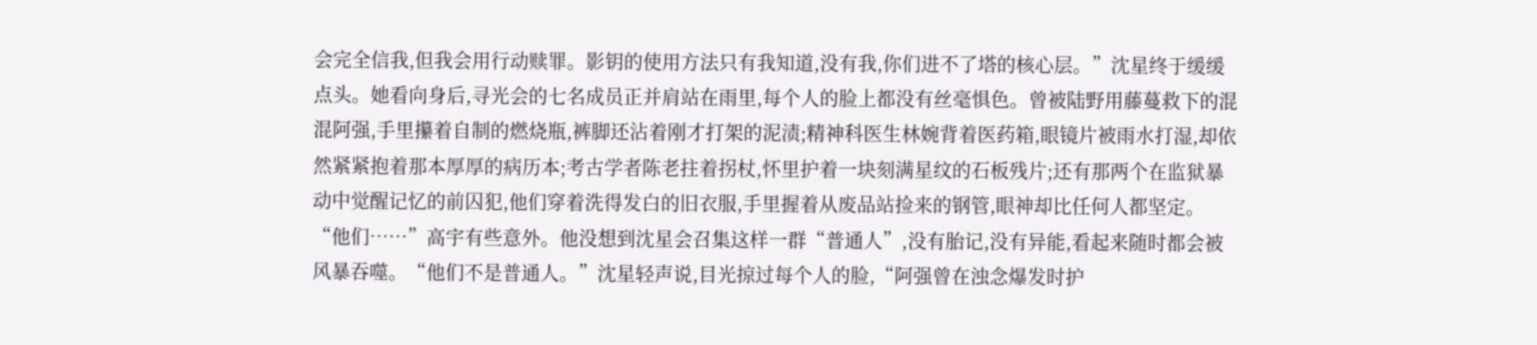会完全信我,但我会用行动赎罪。影钥的使用方法只有我知道,没有我,你们进不了塔的核心层。”沈星终于缓缓点头。她看向身后,寻光会的七名成员正并肩站在雨里,每个人的脸上都没有丝毫惧色。曾被陆野用藤蔓救下的混混阿强,手里攥着自制的燃烧瓶,裤脚还沾着刚才打架的泥渍;精神科医生林婉背着医药箱,眼镜片被雨水打湿,却依然紧紧抱着那本厚厚的病历本;考古学者陈老拄着拐杖,怀里护着一块刻满星纹的石板残片;还有那两个在监狱暴动中觉醒记忆的前囚犯,他们穿着洗得发白的旧衣服,手里握着从废品站捡来的钢管,眼神却比任何人都坚定。“他们……”高宇有些意外。他没想到沈星会召集这样一群“普通人”,没有胎记,没有异能,看起来随时都会被风暴吞噬。“他们不是普通人。”沈星轻声说,目光掠过每个人的脸,“阿强曾在浊念爆发时护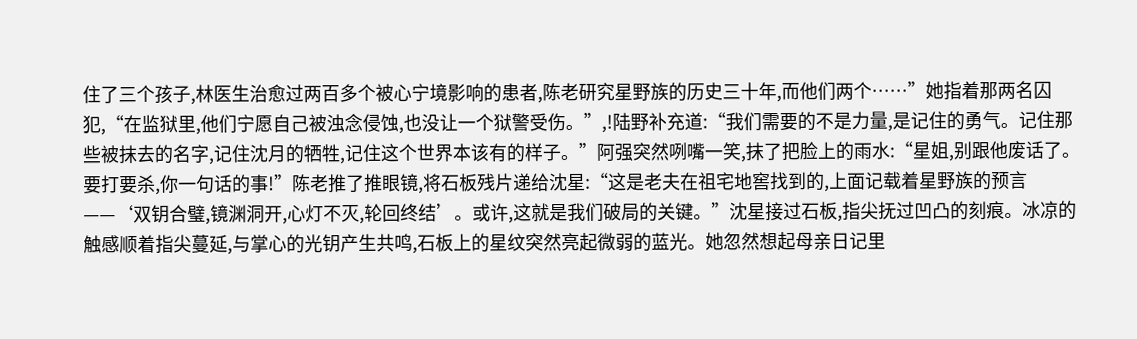住了三个孩子,林医生治愈过两百多个被心宁境影响的患者,陈老研究星野族的历史三十年,而他们两个……”她指着那两名囚犯,“在监狱里,他们宁愿自己被浊念侵蚀,也没让一个狱警受伤。”,!陆野补充道:“我们需要的不是力量,是记住的勇气。记住那些被抹去的名字,记住沈月的牺牲,记住这个世界本该有的样子。”阿强突然咧嘴一笑,抹了把脸上的雨水:“星姐,别跟他废话了。要打要杀,你一句话的事!”陈老推了推眼镜,将石板残片递给沈星:“这是老夫在祖宅地窖找到的,上面记载着星野族的预言——‘双钥合璧,镜渊洞开,心灯不灭,轮回终结’。或许,这就是我们破局的关键。”沈星接过石板,指尖抚过凹凸的刻痕。冰凉的触感顺着指尖蔓延,与掌心的光钥产生共鸣,石板上的星纹突然亮起微弱的蓝光。她忽然想起母亲日记里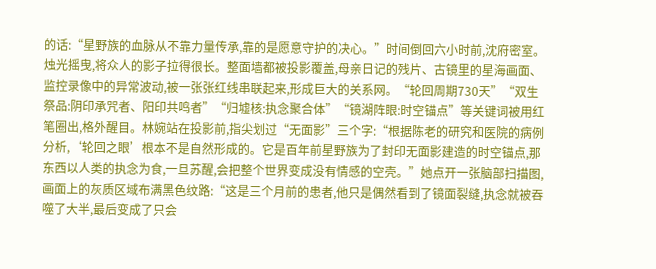的话:“星野族的血脉从不靠力量传承,靠的是愿意守护的决心。”时间倒回六小时前,沈府密室。烛光摇曳,将众人的影子拉得很长。整面墙都被投影覆盖,母亲日记的残片、古镜里的星海画面、监控录像中的异常波动,被一张张红线串联起来,形成巨大的关系网。“轮回周期730天”“双生祭品:阴印承咒者、阳印共鸣者”“归墟核:执念聚合体”“镜湖阵眼:时空锚点”等关键词被用红笔圈出,格外醒目。林婉站在投影前,指尖划过“无面影”三个字:“根据陈老的研究和医院的病例分析,‘轮回之眼’根本不是自然形成的。它是百年前星野族为了封印无面影建造的时空锚点,那东西以人类的执念为食,一旦苏醒,会把整个世界变成没有情感的空壳。”她点开一张脑部扫描图,画面上的灰质区域布满黑色纹路:“这是三个月前的患者,他只是偶然看到了镜面裂缝,执念就被吞噬了大半,最后变成了只会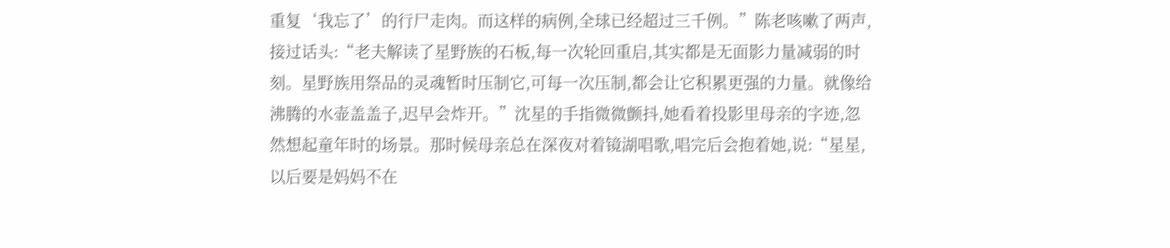重复‘我忘了’的行尸走肉。而这样的病例,全球已经超过三千例。”陈老咳嗽了两声,接过话头:“老夫解读了星野族的石板,每一次轮回重启,其实都是无面影力量减弱的时刻。星野族用祭品的灵魂暂时压制它,可每一次压制,都会让它积累更强的力量。就像给沸腾的水壶盖盖子,迟早会炸开。”沈星的手指微微颤抖,她看着投影里母亲的字迹,忽然想起童年时的场景。那时候母亲总在深夜对着镜湖唱歌,唱完后会抱着她,说:“星星,以后要是妈妈不在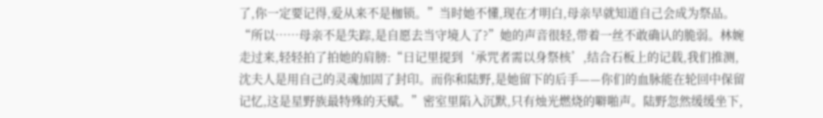了,你一定要记得,爱从来不是枷锁。”当时她不懂,现在才明白,母亲早就知道自己会成为祭品。“所以……母亲不是失踪,是自愿去当守境人了?”她的声音很轻,带着一丝不敢确认的脆弱。林婉走过来,轻轻拍了拍她的肩膀:“日记里提到‘承咒者需以身祭核’,结合石板上的记载,我们推测,沈夫人是用自己的灵魂加固了封印。而你和陆野,是她留下的后手——你们的血脉能在轮回中保留记忆,这是星野族最特殊的天赋。”密室里陷入沉默,只有烛光燃烧的噼啪声。陆野忽然缓缓坐下,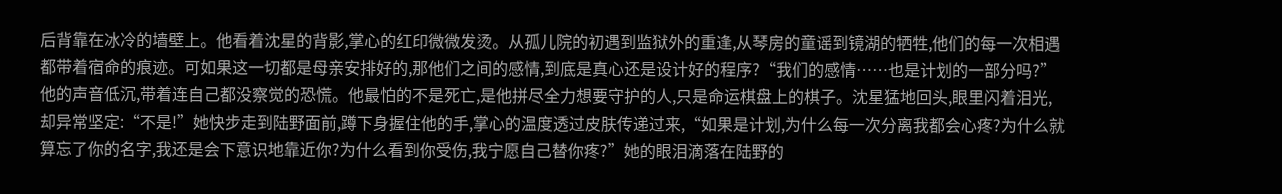后背靠在冰冷的墙壁上。他看着沈星的背影,掌心的红印微微发烫。从孤儿院的初遇到监狱外的重逢,从琴房的童谣到镜湖的牺牲,他们的每一次相遇都带着宿命的痕迹。可如果这一切都是母亲安排好的,那他们之间的感情,到底是真心还是设计好的程序?“我们的感情……也是计划的一部分吗?”他的声音低沉,带着连自己都没察觉的恐慌。他最怕的不是死亡,是他拼尽全力想要守护的人,只是命运棋盘上的棋子。沈星猛地回头,眼里闪着泪光,却异常坚定:“不是!”她快步走到陆野面前,蹲下身握住他的手,掌心的温度透过皮肤传递过来,“如果是计划,为什么每一次分离我都会心疼?为什么就算忘了你的名字,我还是会下意识地靠近你?为什么看到你受伤,我宁愿自己替你疼?”她的眼泪滴落在陆野的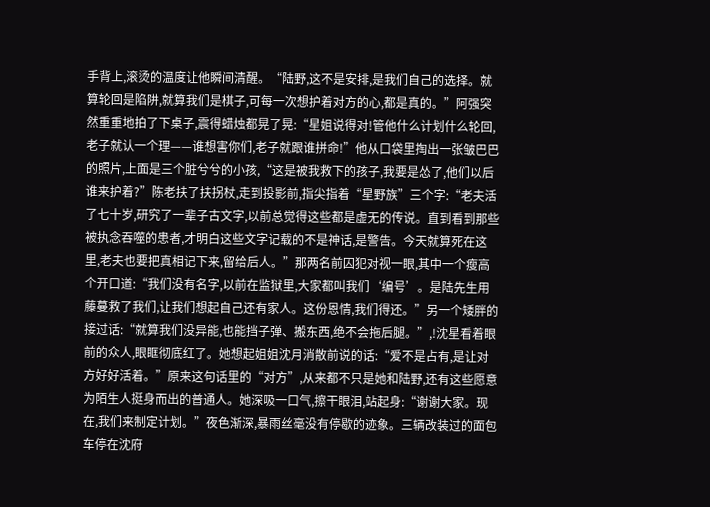手背上,滚烫的温度让他瞬间清醒。“陆野,这不是安排,是我们自己的选择。就算轮回是陷阱,就算我们是棋子,可每一次想护着对方的心,都是真的。”阿强突然重重地拍了下桌子,震得蜡烛都晃了晃:“星姐说得对!管他什么计划什么轮回,老子就认一个理——谁想害你们,老子就跟谁拼命!”他从口袋里掏出一张皱巴巴的照片,上面是三个脏兮兮的小孩,“这是被我救下的孩子,我要是怂了,他们以后谁来护着?”陈老扶了扶拐杖,走到投影前,指尖指着“星野族”三个字:“老夫活了七十岁,研究了一辈子古文字,以前总觉得这些都是虚无的传说。直到看到那些被执念吞噬的患者,才明白这些文字记载的不是神话,是警告。今天就算死在这里,老夫也要把真相记下来,留给后人。”那两名前囚犯对视一眼,其中一个瘦高个开口道:“我们没有名字,以前在监狱里,大家都叫我们‘编号’。是陆先生用藤蔓救了我们,让我们想起自己还有家人。这份恩情,我们得还。”另一个矮胖的接过话:“就算我们没异能,也能挡子弹、搬东西,绝不会拖后腿。”,!沈星看着眼前的众人,眼眶彻底红了。她想起姐姐沈月消散前说的话:“爱不是占有,是让对方好好活着。”原来这句话里的“对方”,从来都不只是她和陆野,还有这些愿意为陌生人挺身而出的普通人。她深吸一口气,擦干眼泪,站起身:“谢谢大家。现在,我们来制定计划。”夜色渐深,暴雨丝毫没有停歇的迹象。三辆改装过的面包车停在沈府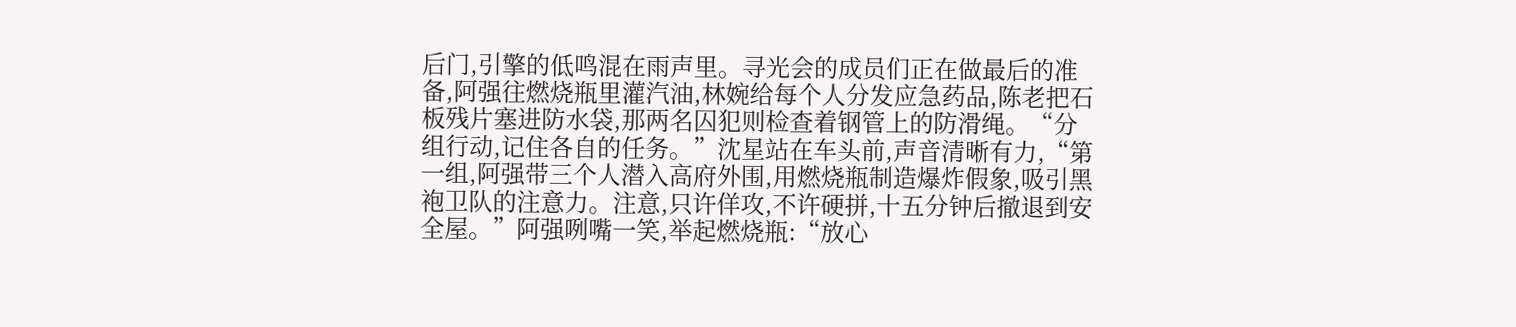后门,引擎的低鸣混在雨声里。寻光会的成员们正在做最后的准备,阿强往燃烧瓶里灌汽油,林婉给每个人分发应急药品,陈老把石板残片塞进防水袋,那两名囚犯则检查着钢管上的防滑绳。“分组行动,记住各自的任务。”沈星站在车头前,声音清晰有力,“第一组,阿强带三个人潜入高府外围,用燃烧瓶制造爆炸假象,吸引黑袍卫队的注意力。注意,只许佯攻,不许硬拼,十五分钟后撤退到安全屋。”阿强咧嘴一笑,举起燃烧瓶:“放心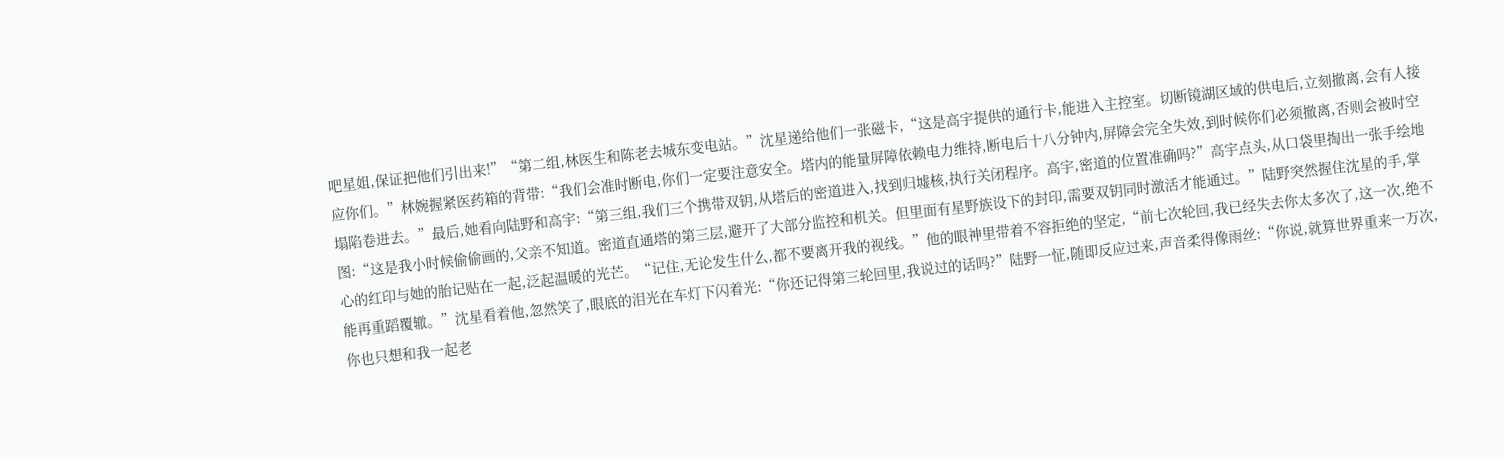吧星姐,保证把他们引出来!”“第二组,林医生和陈老去城东变电站。”沈星递给他们一张磁卡,“这是高宇提供的通行卡,能进入主控室。切断镜湖区域的供电后,立刻撤离,会有人接应你们。”林婉握紧医药箱的背带:“我们会准时断电,你们一定要注意安全。塔内的能量屏障依赖电力维持,断电后十八分钟内,屏障会完全失效,到时候你们必须撤离,否则会被时空塌陷卷进去。”最后,她看向陆野和高宇:“第三组,我们三个携带双钥,从塔后的密道进入,找到归墟核,执行关闭程序。高宇,密道的位置准确吗?”高宇点头,从口袋里掏出一张手绘地图:“这是我小时候偷偷画的,父亲不知道。密道直通塔的第三层,避开了大部分监控和机关。但里面有星野族设下的封印,需要双钥同时激活才能通过。”陆野突然握住沈星的手,掌心的红印与她的胎记贴在一起,泛起温暖的光芒。“记住,无论发生什么,都不要离开我的视线。”他的眼神里带着不容拒绝的坚定,“前七次轮回,我已经失去你太多次了,这一次,绝不能再重蹈覆辙。”沈星看着他,忽然笑了,眼底的泪光在车灯下闪着光:“你还记得第三轮回里,我说过的话吗?”陆野一怔,随即反应过来,声音柔得像雨丝:“你说,就算世界重来一万次,你也只想和我一起老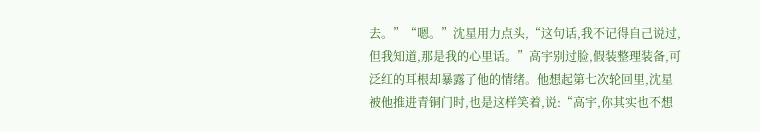去。”“嗯。”沈星用力点头,“这句话,我不记得自己说过,但我知道,那是我的心里话。”高宇别过脸,假装整理装备,可泛红的耳根却暴露了他的情绪。他想起第七次轮回里,沈星被他推进青铜门时,也是这样笑着,说:“高宇,你其实也不想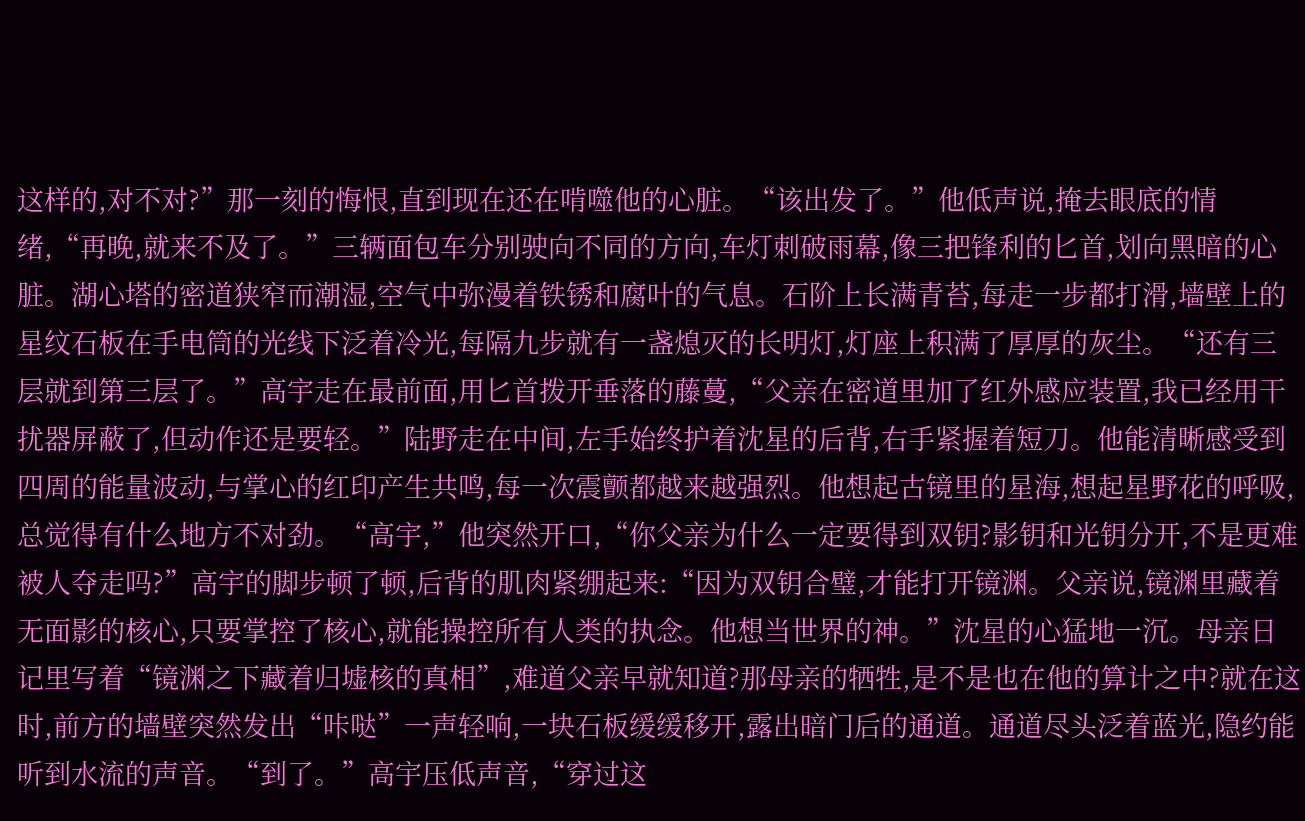这样的,对不对?”那一刻的悔恨,直到现在还在啃噬他的心脏。“该出发了。”他低声说,掩去眼底的情绪,“再晚,就来不及了。”三辆面包车分别驶向不同的方向,车灯刺破雨幕,像三把锋利的匕首,划向黑暗的心脏。湖心塔的密道狭窄而潮湿,空气中弥漫着铁锈和腐叶的气息。石阶上长满青苔,每走一步都打滑,墙壁上的星纹石板在手电筒的光线下泛着冷光,每隔九步就有一盏熄灭的长明灯,灯座上积满了厚厚的灰尘。“还有三层就到第三层了。”高宇走在最前面,用匕首拨开垂落的藤蔓,“父亲在密道里加了红外感应装置,我已经用干扰器屏蔽了,但动作还是要轻。”陆野走在中间,左手始终护着沈星的后背,右手紧握着短刀。他能清晰感受到四周的能量波动,与掌心的红印产生共鸣,每一次震颤都越来越强烈。他想起古镜里的星海,想起星野花的呼吸,总觉得有什么地方不对劲。“高宇,”他突然开口,“你父亲为什么一定要得到双钥?影钥和光钥分开,不是更难被人夺走吗?”高宇的脚步顿了顿,后背的肌肉紧绷起来:“因为双钥合璧,才能打开镜渊。父亲说,镜渊里藏着无面影的核心,只要掌控了核心,就能操控所有人类的执念。他想当世界的神。”沈星的心猛地一沉。母亲日记里写着“镜渊之下藏着归墟核的真相”,难道父亲早就知道?那母亲的牺牲,是不是也在他的算计之中?就在这时,前方的墙壁突然发出“咔哒”一声轻响,一块石板缓缓移开,露出暗门后的通道。通道尽头泛着蓝光,隐约能听到水流的声音。“到了。”高宇压低声音,“穿过这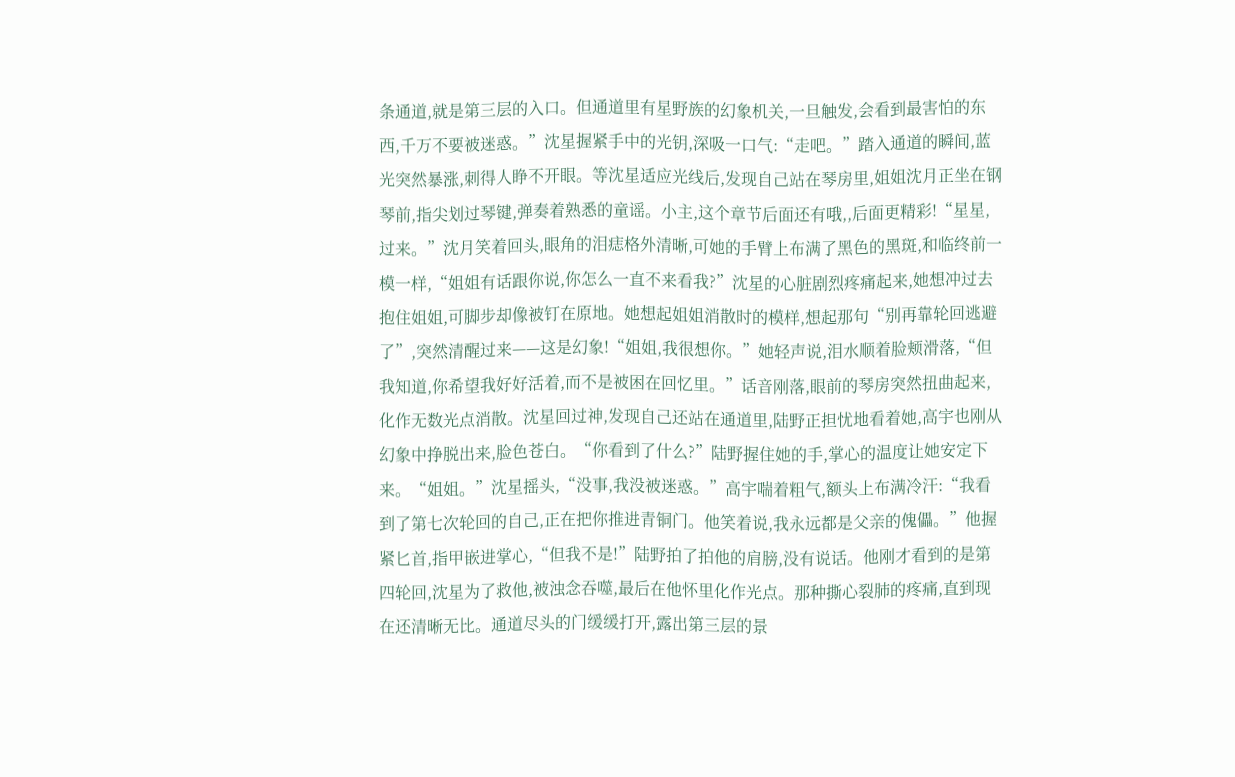条通道,就是第三层的入口。但通道里有星野族的幻象机关,一旦触发,会看到最害怕的东西,千万不要被迷惑。”沈星握紧手中的光钥,深吸一口气:“走吧。”踏入通道的瞬间,蓝光突然暴涨,刺得人睁不开眼。等沈星适应光线后,发现自己站在琴房里,姐姐沈月正坐在钢琴前,指尖划过琴键,弹奏着熟悉的童谣。小主,这个章节后面还有哦,,后面更精彩!“星星,过来。”沈月笑着回头,眼角的泪痣格外清晰,可她的手臂上布满了黑色的黑斑,和临终前一模一样,“姐姐有话跟你说,你怎么一直不来看我?”沈星的心脏剧烈疼痛起来,她想冲过去抱住姐姐,可脚步却像被钉在原地。她想起姐姐消散时的模样,想起那句“别再靠轮回逃避了”,突然清醒过来——这是幻象!“姐姐,我很想你。”她轻声说,泪水顺着脸颊滑落,“但我知道,你希望我好好活着,而不是被困在回忆里。”话音刚落,眼前的琴房突然扭曲起来,化作无数光点消散。沈星回过神,发现自己还站在通道里,陆野正担忧地看着她,高宇也刚从幻象中挣脱出来,脸色苍白。“你看到了什么?”陆野握住她的手,掌心的温度让她安定下来。“姐姐。”沈星摇头,“没事,我没被迷惑。”高宇喘着粗气,额头上布满冷汗:“我看到了第七次轮回的自己,正在把你推进青铜门。他笑着说,我永远都是父亲的傀儡。”他握紧匕首,指甲嵌进掌心,“但我不是!”陆野拍了拍他的肩膀,没有说话。他刚才看到的是第四轮回,沈星为了救他,被浊念吞噬,最后在他怀里化作光点。那种撕心裂肺的疼痛,直到现在还清晰无比。通道尽头的门缓缓打开,露出第三层的景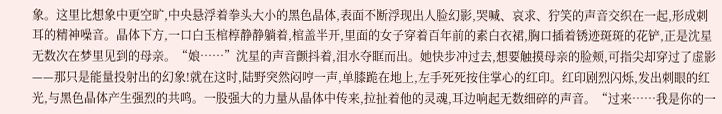象。这里比想象中更空旷,中央悬浮着拳头大小的黑色晶体,表面不断浮现出人脸幻影,哭喊、哀求、狞笑的声音交织在一起,形成刺耳的精神噪音。晶体下方,一口白玉棺椁静静躺着,棺盖半开,里面的女子穿着百年前的素白衣裙,胸口插着锈迹斑斑的花铲,正是沈星无数次在梦里见到的母亲。“娘……”沈星的声音颤抖着,泪水夺眶而出。她快步冲过去,想要触摸母亲的脸颊,可指尖却穿过了虚影——那只是能量投射出的幻象!就在这时,陆野突然闷哼一声,单膝跪在地上,左手死死按住掌心的红印。红印剧烈闪烁,发出刺眼的红光,与黑色晶体产生强烈的共鸣。一股强大的力量从晶体中传来,拉扯着他的灵魂,耳边响起无数细碎的声音。“过来……我是你的一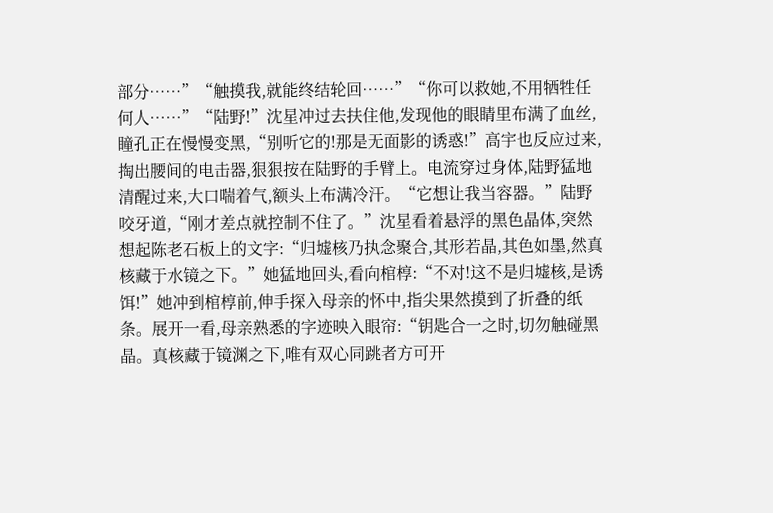部分……”“触摸我,就能终结轮回……”“你可以救她,不用牺牲任何人……”“陆野!”沈星冲过去扶住他,发现他的眼睛里布满了血丝,瞳孔正在慢慢变黑,“别听它的!那是无面影的诱惑!”高宇也反应过来,掏出腰间的电击器,狠狠按在陆野的手臂上。电流穿过身体,陆野猛地清醒过来,大口喘着气,额头上布满冷汗。“它想让我当容器。”陆野咬牙道,“刚才差点就控制不住了。”沈星看着悬浮的黑色晶体,突然想起陈老石板上的文字:“归墟核乃执念聚合,其形若晶,其色如墨,然真核藏于水镜之下。”她猛地回头,看向棺椁:“不对!这不是归墟核,是诱饵!”她冲到棺椁前,伸手探入母亲的怀中,指尖果然摸到了折叠的纸条。展开一看,母亲熟悉的字迹映入眼帘:“钥匙合一之时,切勿触碰黑晶。真核藏于镜渊之下,唯有双心同跳者方可开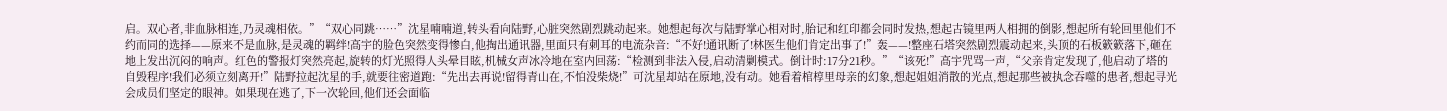启。双心者,非血脉相连,乃灵魂相依。”“双心同跳……”沈星喃喃道,转头看向陆野,心脏突然剧烈跳动起来。她想起每次与陆野掌心相对时,胎记和红印都会同时发热,想起古镜里两人相拥的倒影,想起所有轮回里他们不约而同的选择——原来不是血脉,是灵魂的羁绊!高宇的脸色突然变得惨白,他掏出通讯器,里面只有刺耳的电流杂音:“不好!通讯断了!林医生他们肯定出事了!”轰——!整座石塔突然剧烈震动起来,头顶的石板簌簌落下,砸在地上发出沉闷的响声。红色的警报灯突然亮起,旋转的灯光照得人头晕目眩,机械女声冰冷地在室内回荡:“检测到非法入侵,启动清剿模式。倒计时:17分21秒。”“该死!”高宇咒骂一声,“父亲肯定发现了,他启动了塔的自毁程序!我们必须立刻离开!”陆野拉起沈星的手,就要往密道跑:“先出去再说!留得青山在,不怕没柴烧!”可沈星却站在原地,没有动。她看着棺椁里母亲的幻象,想起姐姐消散的光点,想起那些被执念吞噬的患者,想起寻光会成员们坚定的眼神。如果现在逃了,下一次轮回,他们还会面临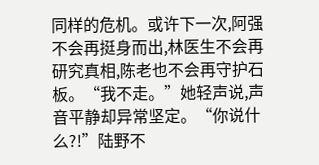同样的危机。或许下一次,阿强不会再挺身而出,林医生不会再研究真相,陈老也不会再守护石板。“我不走。”她轻声说,声音平静却异常坚定。“你说什么?!”陆野不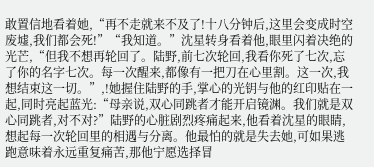敢置信地看着她,“再不走就来不及了!十八分钟后,这里会变成时空废墟,我们都会死!”“我知道。”沈星转身看着他,眼里闪着决绝的光芒,“但我不想再轮回了。陆野,前七次轮回,我看你死了七次,忘了你的名字七次。每一次醒来,都像有一把刀在心里割。这一次,我想结束这一切。”,!她握住陆野的手,掌心的光钥与他的红印贴在一起,同时亮起蓝光:“母亲说,双心同跳者才能开启镜渊。我们就是双心同跳者,对不对?”陆野的心脏剧烈疼痛起来,他看着沈星的眼睛,想起每一次轮回里的相遇与分离。他最怕的就是失去她,可如果逃跑意味着永远重复痛苦,那他宁愿选择冒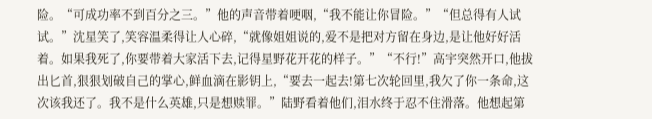险。“可成功率不到百分之三。”他的声音带着哽咽,“我不能让你冒险。”“但总得有人试试。”沈星笑了,笑容温柔得让人心碎,“就像姐姐说的,爱不是把对方留在身边,是让他好好活着。如果我死了,你要带着大家活下去,记得星野花开花的样子。”“不行!”高宇突然开口,他拔出匕首,狠狠划破自己的掌心,鲜血滴在影钥上,“要去一起去!第七次轮回里,我欠了你一条命,这次该我还了。我不是什么英雄,只是想赎罪。”陆野看着他们,泪水终于忍不住滑落。他想起第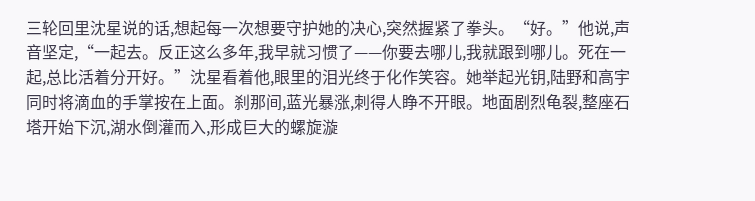三轮回里沈星说的话,想起每一次想要守护她的决心,突然握紧了拳头。“好。”他说,声音坚定,“一起去。反正这么多年,我早就习惯了——你要去哪儿,我就跟到哪儿。死在一起,总比活着分开好。”沈星看着他,眼里的泪光终于化作笑容。她举起光钥,陆野和高宇同时将滴血的手掌按在上面。刹那间,蓝光暴涨,刺得人睁不开眼。地面剧烈龟裂,整座石塔开始下沉,湖水倒灌而入,形成巨大的螺旋漩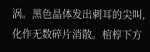涡。黑色晶体发出刺耳的尖叫,化作无数碎片消散。棺椁下方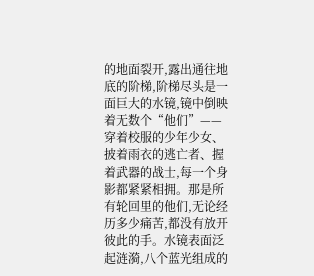的地面裂开,露出通往地底的阶梯,阶梯尽头是一面巨大的水镜,镜中倒映着无数个“他们”——穿着校服的少年少女、披着雨衣的逃亡者、握着武器的战士,每一个身影都紧紧相拥。那是所有轮回里的他们,无论经历多少痛苦,都没有放开彼此的手。水镜表面泛起涟漪,八个蓝光组成的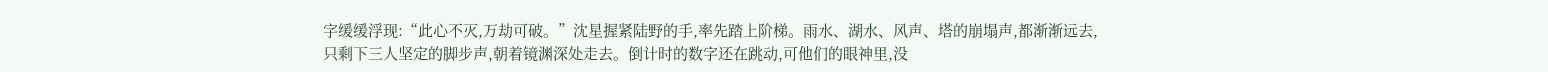字缓缓浮现:“此心不灭,万劫可破。”沈星握紧陆野的手,率先踏上阶梯。雨水、湖水、风声、塔的崩塌声,都渐渐远去,只剩下三人坚定的脚步声,朝着镜渊深处走去。倒计时的数字还在跳动,可他们的眼神里,没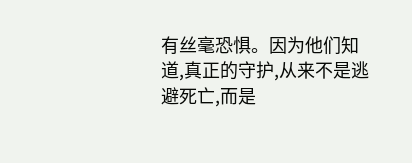有丝毫恐惧。因为他们知道,真正的守护,从来不是逃避死亡,而是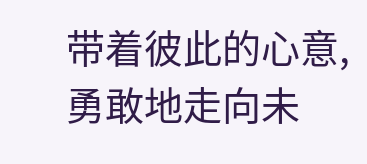带着彼此的心意,勇敢地走向未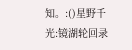知。:()星野千光:镜湖轮回录